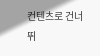컨텐츠로 건너뛰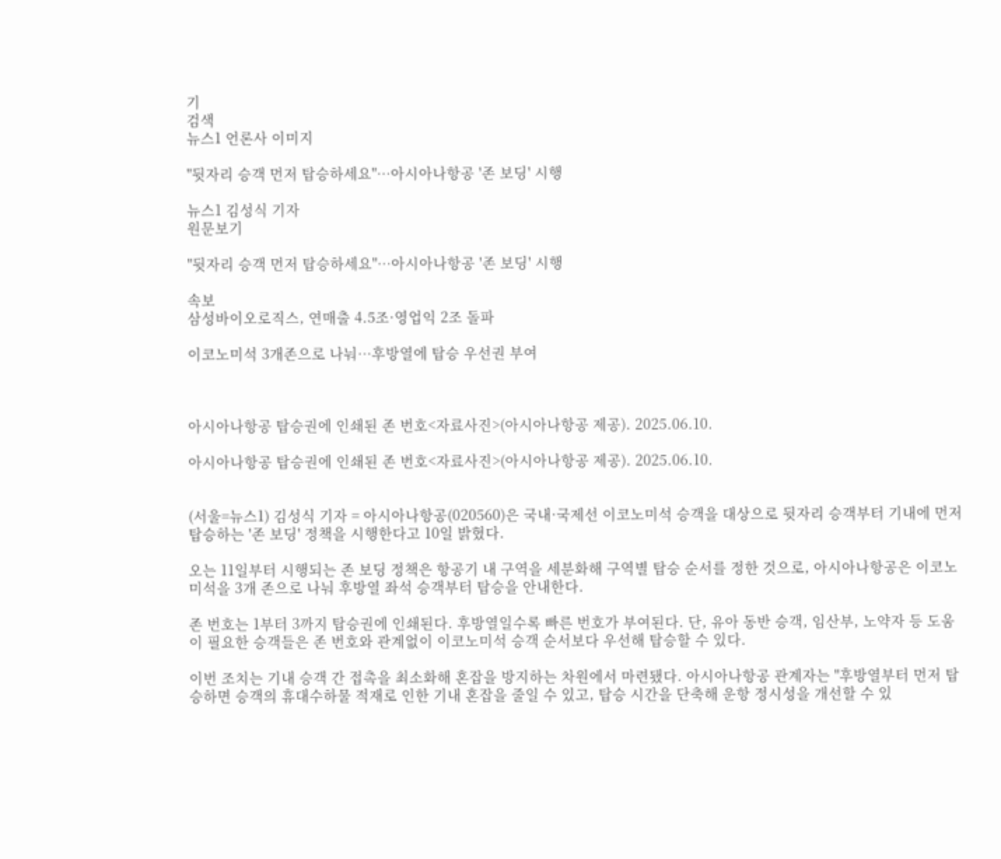기
검색
뉴스1 언론사 이미지

"뒷자리 승객 먼저 탑승하세요"…아시아나항공 '존 보딩' 시행

뉴스1 김성식 기자
원문보기

"뒷자리 승객 먼저 탑승하세요"…아시아나항공 '존 보딩' 시행

속보
삼성바이오로직스, 연매출 4.5조·영업익 2조 돌파

이코노미석 3개존으로 나눠…후방열에 탑승 우선권 부여



아시아나항공 탑승권에 인쇄된 존 번호<자료사진>(아시아나항공 제공). 2025.06.10.

아시아나항공 탑승권에 인쇄된 존 번호<자료사진>(아시아나항공 제공). 2025.06.10.


(서울=뉴스1) 김성식 기자 = 아시아나항공(020560)은 국내·국제선 이코노미석 승객을 대상으로 뒷자리 승객부터 기내에 먼저 탑승하는 '존 보딩' 정책을 시행한다고 10일 밝혔다.

오는 11일부터 시행되는 존 보딩 정책은 항공기 내 구역을 세분화해 구역별 탑승 순서를 정한 것으로, 아시아나항공은 이코노미석을 3개 존으로 나눠 후방열 좌석 승객부터 탑승을 안내한다.

존 번호는 1부터 3까지 탑승권에 인쇄된다. 후방열일수록 빠른 번호가 부여된다. 단, 유아 동반 승객, 임산부, 노약자 등 도움이 필요한 승객들은 존 번호와 관계없이 이코노미석 승객 순서보다 우선해 탑승할 수 있다.

이번 조치는 기내 승객 간 접촉을 최소화해 혼잡을 방지하는 차원에서 마련됐다. 아시아나항공 관계자는 "후방열부터 먼저 탑승하면 승객의 휴대수하물 적재로 인한 기내 혼잡을 줄일 수 있고, 탑승 시간을 단축해 운항 정시성을 개선할 수 있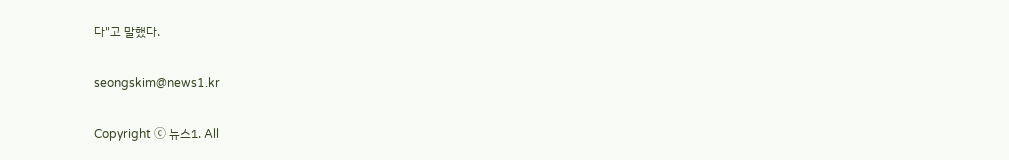다"고 말했다.

seongskim@news1.kr

Copyright ⓒ 뉴스1. All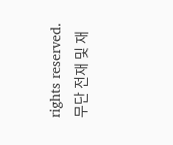rights reserved. 무단 전재 및 재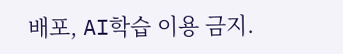배포, AI학습 이용 금지.